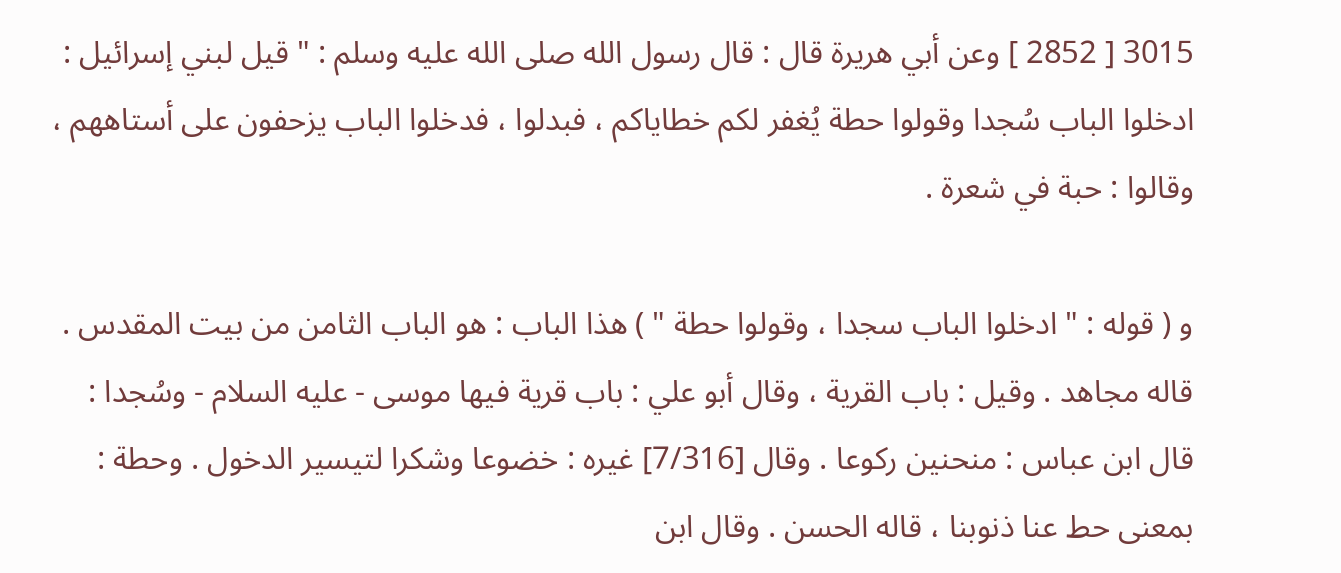3015 [ 2852 ] وعن أبي هريرة قال : قال رسول الله صلى الله عليه وسلم : " قيل لبني إسرائيل : ادخلوا الباب سُجدا وقولوا حطة يُغفر لكم خطاياكم ، فبدلوا ، فدخلوا الباب يزحفون على أستاههم ، وقالوا : حبة في شعرة .

و ( قوله : " ادخلوا الباب سجدا ، وقولوا حطة " ) هذا الباب : هو الباب الثامن من بيت المقدس . قاله مجاهد . وقيل : باب القرية ، وقال أبو علي : باب قرية فيها موسى - عليه السلام - وسُجدا : قال ابن عباس : منحنين ركوعا . وقال [7/316] غيره : خضوعا وشكرا لتيسير الدخول . وحطة : بمعنى حط عنا ذنوبنا ، قاله الحسن . وقال ابن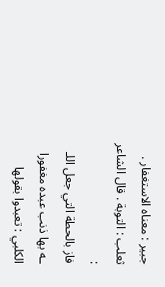جبير : معناه الاستغفار . ثعلب : التوبة . قال الشاعر :
فاز بالحطة التي جعل اللـ
ـه بها ذنب عبده مغفورا
الكلبي : تعبدوا بقولها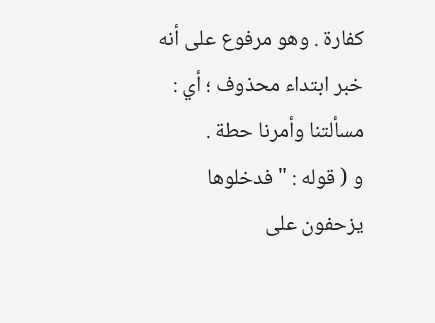كفارة . وهو مرفوع على أنه خبر ابتداء محذوف ؛ أي : مسألتنا وأمرنا حطة .
و ( قوله : " فدخلوها يزحفون على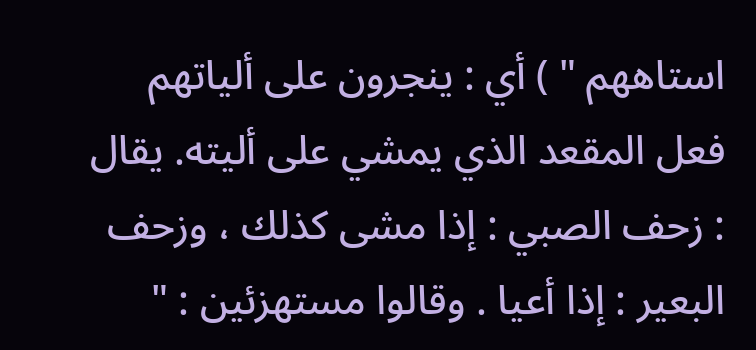استاههم " ) أي : ينجرون على ألياتهم فعل المقعد الذي يمشي على أليته. يقال : زحف الصبي : إذا مشى كذلك ، وزحف البعير : إذا أعيا . وقالوا مستهزئين : "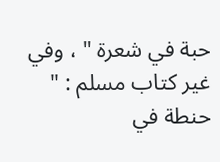حبة في شعرة " ، وفي غير كتاب مسلم : " حنطة في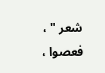شعر " ، فعصوا ،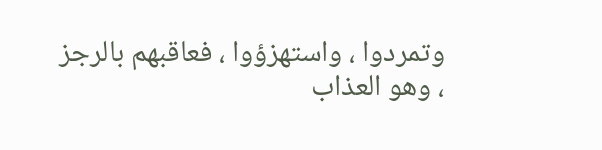وتمردوا ، واستهزؤوا ، فعاقبهم بالرجز ، وهو العذاب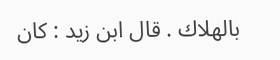بالهلاك . قال ابن زيد : كان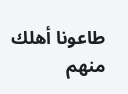طاعونا أهلك منهم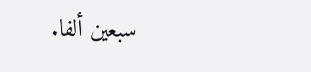سبعين ألفا.